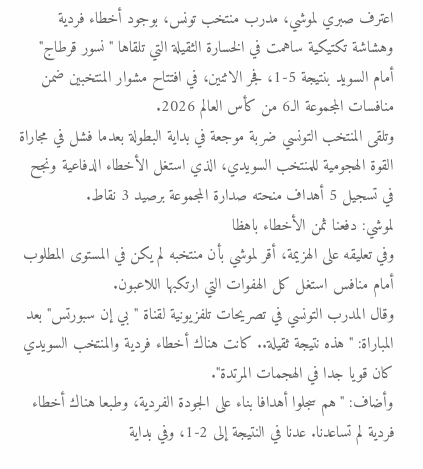اعترف صبري لموشي، مدرب منتخب تونس، بوجود أخطاء فردية وهشاشة تكتيكية ساهمت في الخسارة الثقيلة التي تلقاها "نسور قرطاج" أمام السويد بنتيجة 5-1، فجر الاثنين، في افتتاح مشوار المنتخبين ضمن منافسات المجموعة الـ6 من كأس العالم 2026.
وتلقى المنتخب التونسي ضربة موجعة في بداية البطولة بعدما فشل في مجاراة القوة الهجومية للمنتخب السويدي، الذي استغل الأخطاء الدفاعية ونجح في تسجيل 5 أهداف منحته صدارة المجموعة برصيد 3 نقاط.
لموشي: دفعنا ثمن الأخطاء باهظا
وفي تعليقه على الهزيمة، أقر لموشي بأن منتخبه لم يكن في المستوى المطلوب أمام منافس استغل كل الهفوات التي ارتكبها اللاعبون.
وقال المدرب التونسي في تصريحات تلفزيونية لقناة "بي إن سبورتس" بعد المباراة: "هذه نتيجة ثقيلة.. كانت هناك أخطاء فردية والمنتخب السويدي كان قويا جدا في الهجمات المرتدة".
وأضاف: "هم سجلوا أهدافا بناء على الجودة الفردية، وطبعا هناك أخطاء فردية لم تساعدنا. عدنا في النتيجة إلى 2-1، وفي بداية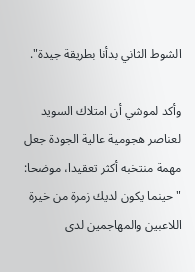الشوط الثاني بدأنا بطريقة جيدة".

وأكد لموشي أن امتلاك السويد لعناصر هجومية عالية الجودة جعل مهمة منتخبه أكثر تعقيدا، موضحا: "حينما يكون لديك زمرة من خيرة اللاعبين والمهاجمين لدى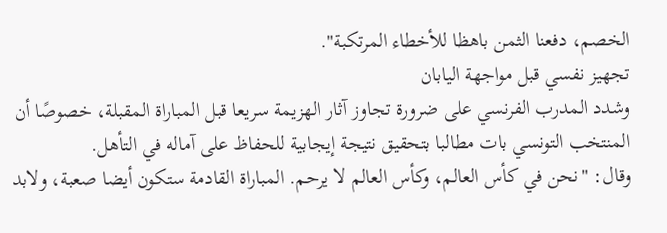الخصم، دفعنا الثمن باهظا للأخطاء المرتكبة".
تجهيز نفسي قبل مواجهة اليابان
وشدد المدرب الفرنسي على ضرورة تجاوز آثار الهزيمة سريعا قبل المباراة المقبلة، خصوصًا أن المنتخب التونسي بات مطالبا بتحقيق نتيجة إيجابية للحفاظ على آماله في التأهل.
وقال: "نحن في كأس العالم، وكأس العالم لا يرحم. المباراة القادمة ستكون أيضا صعبة، ولابد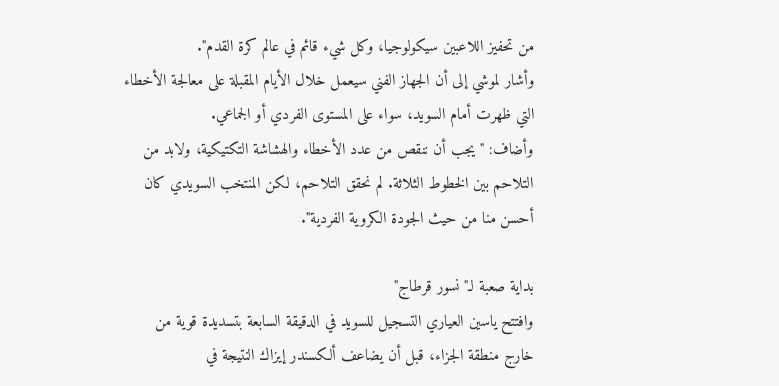من تحفيز اللاعبين سيكولوجيا، وكل شيء قائم في عالم كرة القدم".
وأشار لموشي إلى أن الجهاز الفني سيعمل خلال الأيام المقبلة على معالجة الأخطاء التي ظهرت أمام السويد، سواء على المستوى الفردي أو الجماعي.
وأضاف: "يجب أن ننقص من عدد الأخطاء والهشاشة التكتيكية، ولابد من التلاحم بين الخطوط الثلاثة. لم نحقق التلاحم، لكن المنتخب السويدي كان أحسن منا من حيث الجودة الكروية الفردية".

بداية صعبة لـ"نسور قرطاج"
وافتتح ياسين العياري التسجيل للسويد في الدقيقة السابعة بتسديدة قوية من خارج منطقة الجزاء، قبل أن يضاعف ألكسندر إيزاك النتيجة في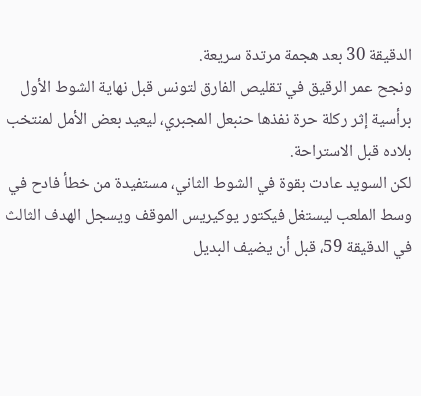الدقيقة 30 بعد هجمة مرتدة سريعة.
ونجح عمر الرقيق في تقليص الفارق لتونس قبل نهاية الشوط الأول برأسية إثر ركلة حرة نفذها حنبعل المجبري، ليعيد بعض الأمل لمنتخب بلاده قبل الاستراحة.
لكن السويد عادت بقوة في الشوط الثاني، مستفيدة من خطأ فادح في وسط الملعب ليستغل فيكتور يوكيريس الموقف ويسجل الهدف الثالث في الدقيقة 59، قبل أن يضيف البديل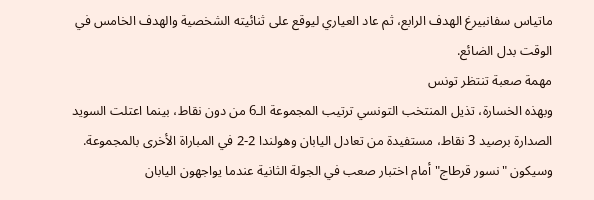ماتياس سفانبيرغ الهدف الرابع، ثم عاد العياري ليوقع على ثنائيته الشخصية والهدف الخامس في الوقت بدل الضائع.
مهمة صعبة تنتظر تونس
وبهذه الخسارة، تذيل المنتخب التونسي ترتيب المجموعة الـ6 من دون نقاط، بينما اعتلت السويد الصدارة برصيد 3 نقاط، مستفيدة من تعادل اليابان وهولندا 2-2 في المباراة الأخرى بالمجموعة.
وسيكون "نسور قرطاج" أمام اختبار صعب في الجولة الثانية عندما يواجهون اليابان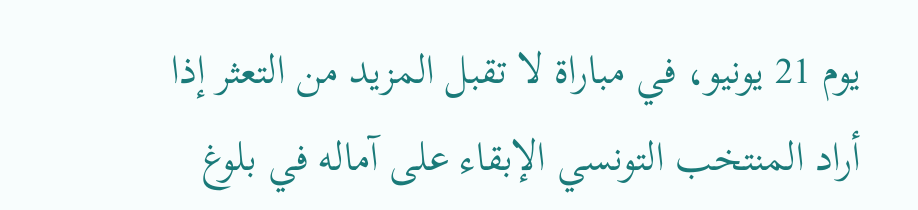يوم 21 يونيو، في مباراة لا تقبل المزيد من التعثر إذا أراد المنتخب التونسي الإبقاء على آماله في بلوغ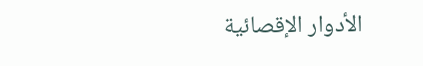الأدوار الإقصائية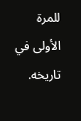للمرة الأولى في تاريخه.